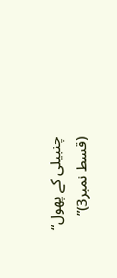چنبیلی کے پھول“ (قسط نمبر3)”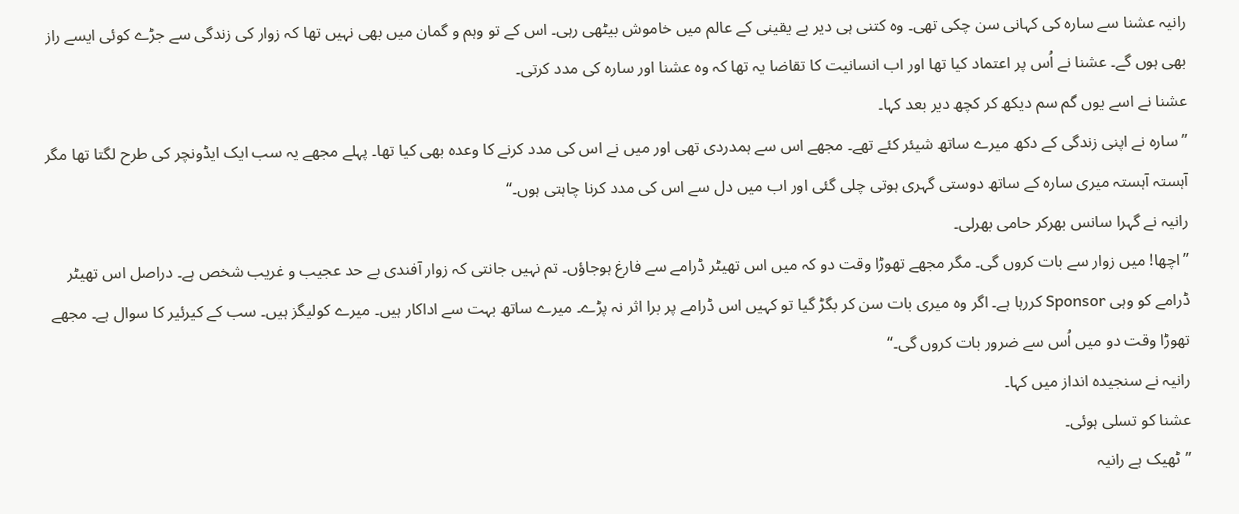رانیہ عشنا سے سارہ کی کہانی سن چکی تھی۔ وہ کتنی ہی دیر بے یقینی کے عالم میں خاموش بیٹھی رہی۔ اس کے تو وہم و گمان میں بھی نہیں تھا کہ زوار کی زندگی سے جڑے کوئی ایسے راز بھی ہوں گے۔ عشنا نے اُس پر اعتماد کیا تھا اور اب انسانیت کا تقاضا یہ تھا کہ وہ عشنا اور سارہ کی مدد کرتی۔
عشنا نے اسے یوں گم سم دیکھ کر کچھ دیر بعد کہا۔
”سارہ نے اپنی زندگی کے دکھ میرے ساتھ شیئر کئے تھے۔ مجھے اس سے ہمدردی تھی اور میں نے اس کی مدد کرنے کا وعدہ بھی کیا تھا۔ پہلے مجھے یہ سب ایک ایڈونچر کی طرح لگتا تھا مگر آہستہ آہستہ میری سارہ کے ساتھ دوستی گہری ہوتی چلی گئی اور اب میں دل سے اس کی مدد کرنا چاہتی ہوں۔“
رانیہ نے گہرا سانس بھرکر حامی بھرلی۔
”اچھا! میں زوار سے بات کروں گی۔ مگر مجھے تھوڑا وقت دو کہ میں اس تھیٹر ڈرامے سے فارغ ہوجاؤں۔ تم نہیں جانتی کہ زوار آفندی بے حد عجیب و غریب شخص ہے۔ دراصل اس تھیٹر ڈرامے کو وہی Sponsor کررہا ہے۔ اگر وہ میری بات سن کر بگڑ گیا تو کہیں اس ڈرامے پر برا اثر نہ پڑے۔ میرے ساتھ بہت سے اداکار ہیں۔ میرے کولیگز ہیں۔ سب کے کیرئیر کا سوال ہے۔ مجھے تھوڑا وقت دو میں اُس سے ضرور بات کروں گی۔“
رانیہ نے سنجیدہ انداز میں کہا۔
عشنا کو تسلی ہوئی۔
”ٹھیک ہے رانیہ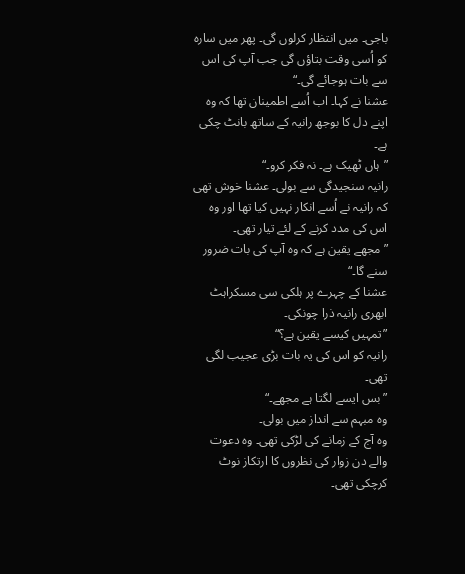باجی۔ میں انتظار کرلوں گی۔ پھر میں سارہ کو اُسی وقت بتاؤں گی جب آپ کی اس سے بات ہوجائے گی۔“
عشنا نے کہا۔ اب اُسے اطمینان تھا کہ وہ اپنے دل کا بوجھ رانیہ کے ساتھ بانٹ چکی ہے۔
”ہاں ٹھیک ہے۔ نہ فکر کرو۔“
رانیہ سنجیدگی سے بولی۔ عشنا خوش تھی کہ رانیہ نے اُسے انکار نہیں کیا تھا اور وہ اس کی مدد کرنے کے لئے تیار تھی۔
”مجھے یقین ہے کہ وہ آپ کی بات ضرور سنے گا۔“
عشنا کے چہرے پر ہلکی سی مسکراہٹ ابھری رانیہ ذرا چونکی۔
”تمہیں کیسے یقین ہے؟“
رانیہ کو اس کی یہ بات بڑی عجیب لگی تھی۔
”بس ایسے لگتا ہے مجھے۔“
وہ مبہم سے انداز میں بولی۔
وہ آج کے زمانے کی لڑکی تھی۔ وہ دعوت والے دن زوار کی نظروں کا ارتکاز نوٹ کرچکی تھی۔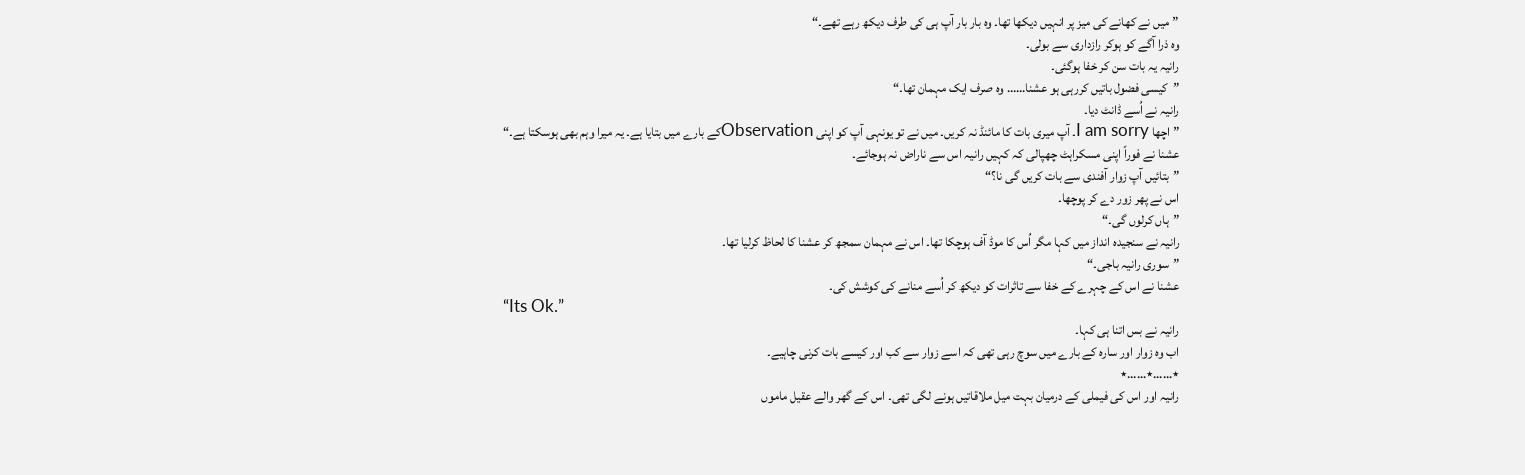”میں نے کھانے کی میز پر انہیں دیکھا تھا۔ وہ بار بار آپ ہی کی طرف دیکھ رہے تھے۔“
وہ ذرا آگے کو ہوکر رازداری سے بولی۔
رانیہ یہ بات سن کر خفا ہوگئی۔
”کیسی فضول باتیں کررہی ہو عشنا…… وہ صرف ایک مہمان تھا۔“
رانیہ نے اُسے ڈانٹ دیا۔
”اچھا I am sorry۔ آپ میری بات کا مائنڈ نہ کریں۔ میں نے تو یونہی آپ کو اپنی Observationکے بارے میں بتایا ہے۔ یہ میرا وہم بھی ہوسکتا ہے۔“
عشنا نے فوراً اپنی مسکراہٹ چھپالی کہ کہیں رانیہ اس سے ناراض نہ ہوجائے۔
”بتائیں آپ زوار آفندی سے بات کریں گی نا؟“
اس نے پھر زور دے کر پوچھا۔
”ہاں کرلوں گی۔“
رانیہ نے سنجیدہ انداز میں کہا مگر اُس کا موڈ آف ہوچکا تھا۔ اس نے مہمان سمجھ کر عشنا کا لحاظ کرلیا تھا۔
”سوری رانیہ باجی۔“
عشنا نے اس کے چہرے کے خفا سے تاثرات کو دیکھ کر اُسے منانے کی کوشش کی۔
“Its Ok.”
رانیہ نے بس اتنا ہی کہا۔
اب وہ زوار اور سارہ کے بارے میں سوچ رہی تھی کہ اسے زوار سے کب اور کیسے بات کرنی چاہیے۔
٭……٭……٭
رانیہ اور اس کی فیملی کے درمیان بہت میل ملاقاتیں ہونے لگی تھی۔ اس کے گھر والے عقیل ماموں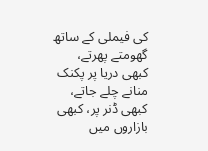کی فیملی کے ساتھ گھومتے پھرتے، کبھی دریا پر پکنک منانے چلے جاتے، کبھی ڈنر پر، کبھی بازاروں میں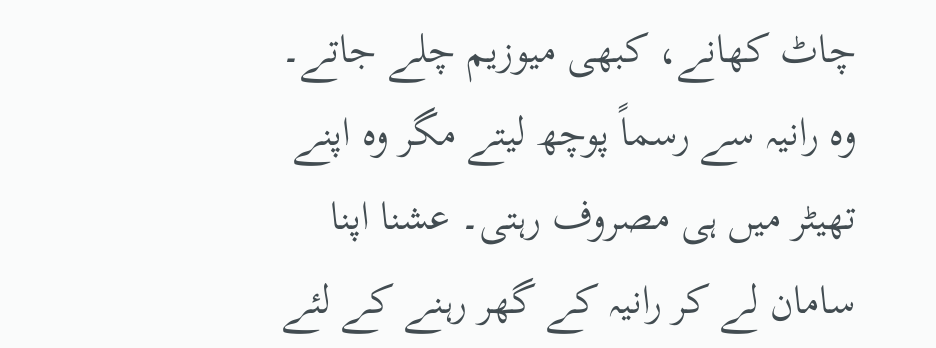چاٹ کھانے، کبھی میوزیم چلے جاتے۔ وہ رانیہ سے رسماً پوچھ لیتے مگر وہ اپنے تھیٹر میں ہی مصروف رہتی۔ عشنا اپنا سامان لے کر رانیہ کے گھر رہنے کے لئے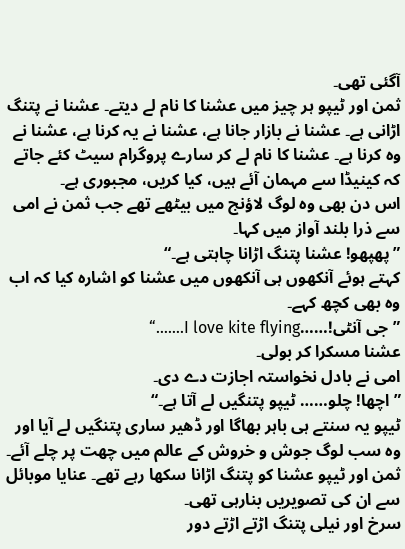آگئی تھی۔
ثمن اور ٹیپو ہر چیز میں عشنا کا نام لے دیتے۔ عشنا نے پتنگ اڑانی ہے۔ عشنا نے بازار جانا ہے، عشنا نے یہ کرنا ہے، عشنا نے وہ کرنا ہے۔ عشنا کا نام لے کر سارے پروگرام سیٹ کئے جاتے کہ کینیڈا سے مہمان آئے ہیں، کیا کریں، مجبوری ہے۔
اس دن بھی وہ لوگ لاؤنج میں بیٹھے تھے جب ثمن نے امی سے ذرا بلند آواز میں کہا۔
”پھپھو! عشنا پتنگ اڑانا چاہتی ہے۔“
کہتے ہوئے آنکھوں ہی آنکھوں میں عشنا کو اشارہ کیا کہ اب وہ بھی کچھ کہے۔
”جی آنٹی!……I love kite flying.……“
عشنا مسکرا کر بولی۔
امی نے بادل نخواستہ اجازت دے دی۔
”اچھا! چلو…… ٹیپو پتنگیں لے آتا ہے۔“
ٹیپو یہ سنتے ہی باہر بھاگا اور ڈھیر ساری پتنگیں لے آیا اور وہ سب لوگ جوش و خروش کے عالم میں چھت پر چلے آئے۔
ثمن اور ٹیپو عشنا کو پتنگ اڑانا سکھا رہے تھے۔ عنایا موبائل سے ان کی تصویریں بنارہی تھی۔
سرخ اور نیلی پتنگ اڑتے اڑتے دور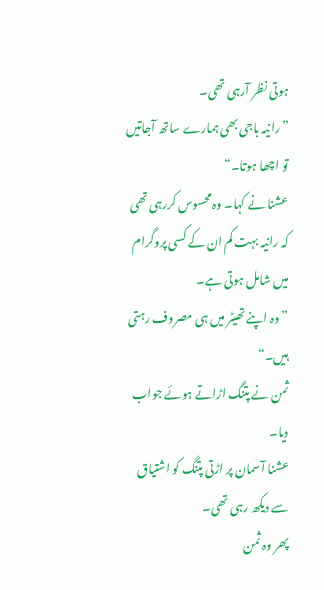ہوتی نظر آرہی تھی۔
”رانیہ باجی بھی ہمارے ساتھ آجاتیں تو اچھا ہوتا۔“
عشنا نے کہا۔ وہ محسوس کررہی تھی کہ رانیہ بہت کم ان کے کسی پروگرام میں شامل ہوتی ہے۔
”وہ اپنے تھیٹر میں ہی مصروف رہتی ہیں۔“
ثمن نے پتنگ اڑاتے ہوئے جواب دیا۔
عشنا آسمان پر اڑتی پتنگ کو اشتیاق سے دیکھ رہی تھی۔
پھر وہ ثمن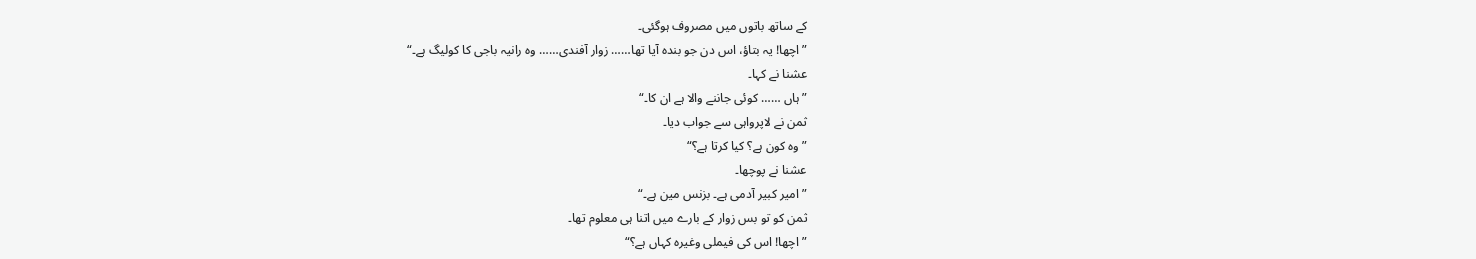کے ساتھ باتوں میں مصروف ہوگئی۔
”اچھا! یہ بتاؤ، اس دن جو بندہ آیا تھا…… زوار آفندی…… وہ رانیہ باجی کا کولیگ ہے۔“
عشنا نے کہا۔
”ہاں …… کوئی جاننے والا ہے ان کا۔“
ثمن نے لاپرواہی سے جواب دیا۔
”وہ کون ہے؟ کیا کرتا ہے؟“
عشنا نے پوچھا۔
”امیر کبیر آدمی ہے۔ بزنس مین ہے۔“
ثمن کو تو بس زوار کے بارے میں اتنا ہی معلوم تھا۔
”اچھا! اس کی فیملی وغیرہ کہاں ہے؟“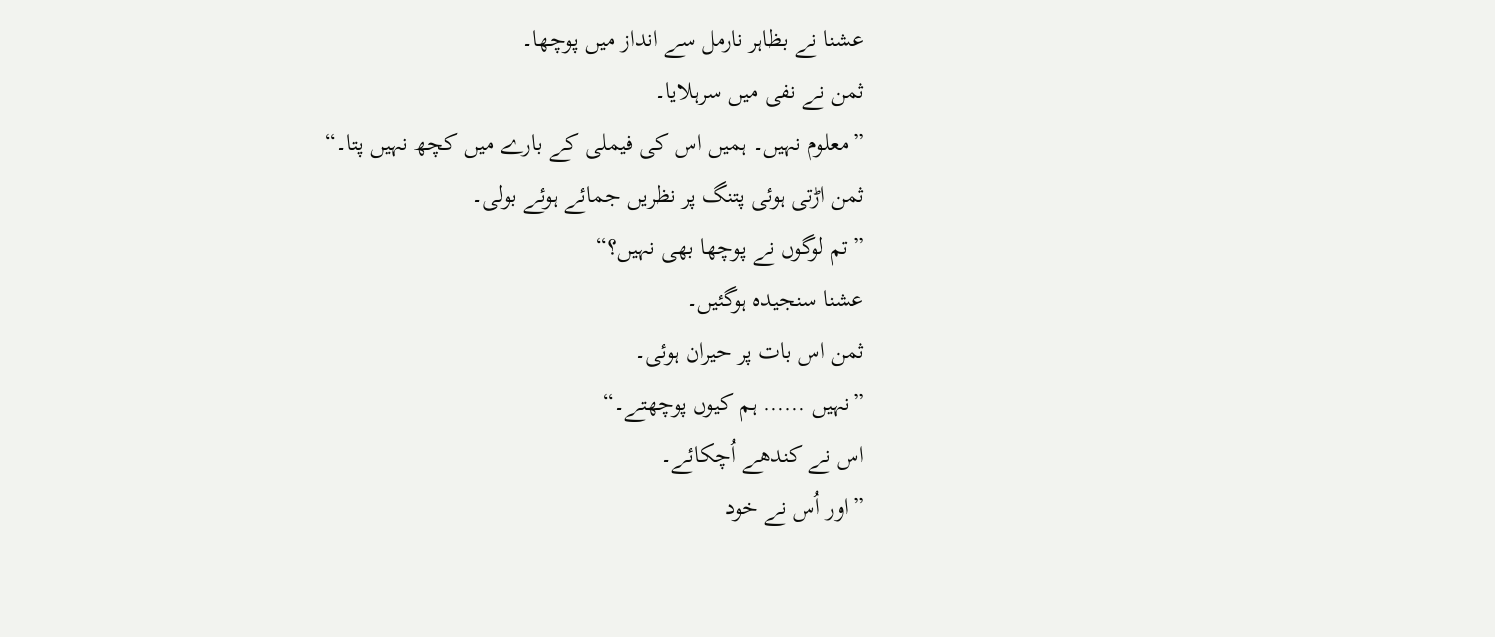عشنا نے بظاہر نارمل سے انداز میں پوچھا۔
ثمن نے نفی میں سرہلایا۔
”معلوم نہیں۔ ہمیں اس کی فیملی کے بارے میں کچھ نہیں پتا۔“
ثمن اڑتی ہوئی پتنگ پر نظریں جمائے ہوئے بولی۔
”تم لوگوں نے پوچھا بھی نہیں؟“
عشنا سنجیدہ ہوگئیں۔
ثمن اس بات پر حیران ہوئی۔
”نہیں …… ہم کیوں پوچھتے۔“
اس نے کندھے اُچکائے۔
”اور اُس نے خود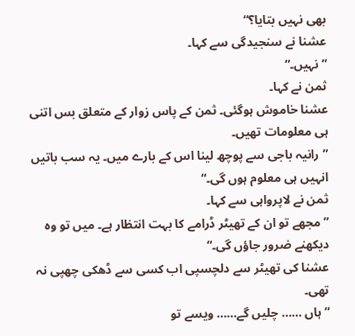بھی نہیں بتایا؟“
عشنا نے سنجیدگی سے کہا۔
”نہیں۔“
ثمن نے کہا۔
عشنا خاموش ہوگئی۔ ثمن کے پاس زوار کے متعلق بس اتنی ہی معلومات تھیں۔
”رانیہ باجی سے پوچھ لینا اس کے بارے میں۔ یہ سب باتیں انہیں ہی معلوم ہوں گی۔“
ثمن نے لاپرواہی سے کہا۔
”مجھے تو ان کے تھیٹر ڈرامے کا بہت انتظار ہے۔ میں تو وہ دیکھنے ضرور جاؤں گی۔“
عشنا کی تھیٹر سے دلچسپی اب کسی سے ڈھکی چھپی نہ تھی۔
”ہاں …… چلیں گے…… ویسے تو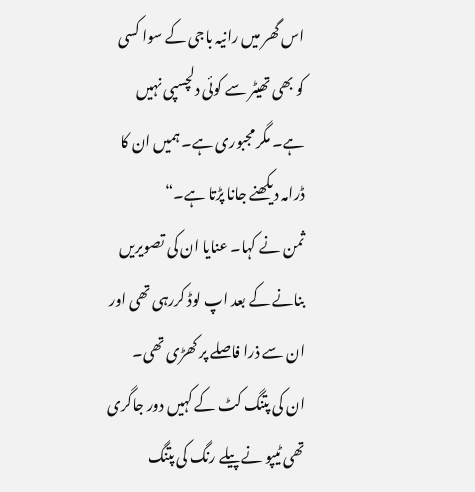اس گھر میں رانیہ باجی کے سوا کسی کو بھی تھیٹر سے کوئی دلچسپی نہیں ہے۔ مگر مجبوری ہے۔ ہمیں ان کا ڈرامہ دیکھنے جانا پڑتا ہے۔“
ثمن نے کہا۔ عنایا ان کی تصویریں بنانے کے بعد اپ لوڈ کررہی تھی اور ان سے ذرا فاصلے پر کھڑی تھی۔
ان کی پتنگ کٹ کے کہیں دور جاگری تھی ٹیپو نے پیلے رنگ کی پتنگ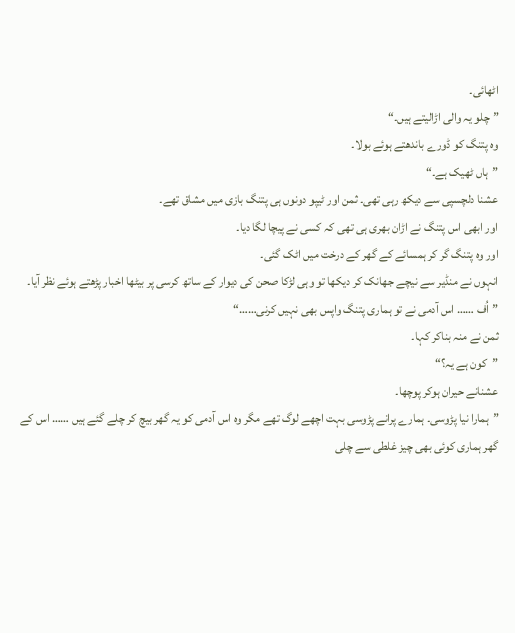اٹھائی۔
”چلو یہ والی اڑالیتے ہیں۔“
وہ پتنگ کو ڈورے باندھتے ہوئے بولا۔
”ہاں ٹھیک ہے۔“
عشنا دلچسپی سے دیکھ رہی تھی۔ ثمن اور ٹیپو دونوں ہی پتنگ بازی میں مشاق تھے۔
اور ابھی اس پتنگ نے اڑان بھری ہی تھی کہ کسی نے پیچا لگا دیا۔
اور وہ پتنگ گر کر ہمسائے کے گھر کے درخت میں اٹک گئی۔
انہوں نے منڈیر سے نیچے جھانک کر دیکھا تو وہی لڑکا صحن کی دیوار کے ساتھ کرسی پر بیٹھا اخبار پڑھتے ہوئے نظر آیا۔
”اُف …… اس آدمی نے تو ہماری پتنگ واپس بھی نہیں کرنی……“
ثمن نے منہ بناکر کہا۔
”کون ہے یہ؟“
عشنانے حیران ہوکر پوچھا۔
”ہمارا نیا پڑوسی۔ ہمارے پرانے پڑوسی بہت اچھے لوگ تھے مگر وہ اس آدمی کو یہ گھر بیچ کر چلے گئے ہیں …… اس کے گھر ہماری کوئی بھی چیز غلطی سے چلی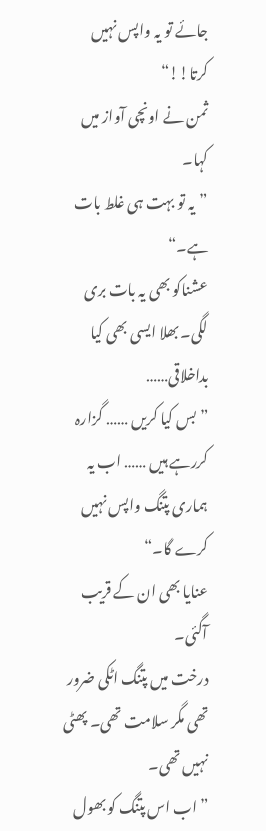جائے تو یہ واپس نہیں کرتا!!“
ثمن نے اونچی آواز میں کہا۔
”یہ تو بہت ہی غلط بات ہے۔“
عشناکو بھی یہ بات بری لگی۔ بھلا ایسی بھی کیا بداخلاقی……
”بس کیا کریں …… گزارہ کررہے ہیں …… اب یہ ہماری پتنگ واپس نہیں کرے گا۔“
عنایا بھی ان کے قریب آگئی۔
درخت میں پتنگ اٹکی ضرور تھی مگر سلامت تھی۔ پھٹی نہیں تھی۔
”اب اس پتنگ کو بھول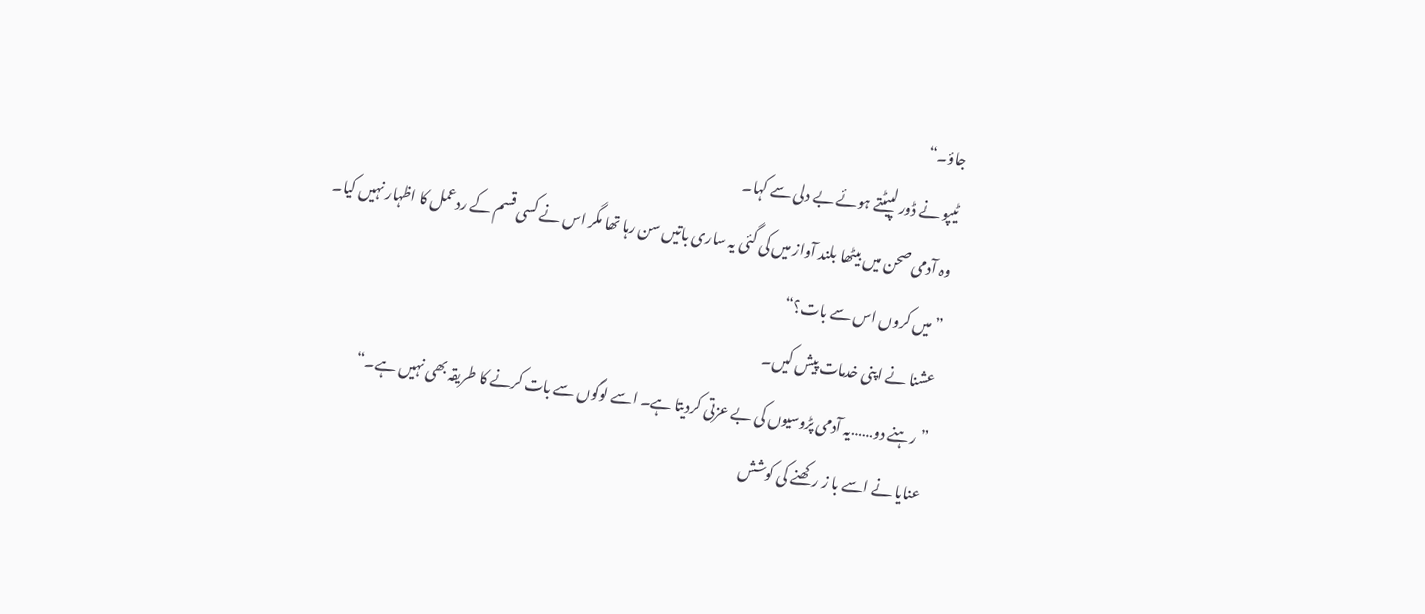جاؤ۔“
ٹیپو نے ڈور لپیٹتے ہوئے بے دلی سے کہا۔
وہ آدمی صحن میں بیٹھا بلند آواز میں کی گئی یہ ساری باتیں سن رہا تھا مگر اس نے کسی قسم کے ردعمل کا اظہار نہیں کیا۔
”میں کروں اس سے بات؟“
عشنا نے اپنی خدمات پیش کیں۔
”رہنے دو……یہ آدمی پڑوسیوں کی بے عزتی کردیتا ہے۔ اسے لوگوں سے بات کرنے کا طریقہ بھی نہیں ہے۔“
عنایا نے اسے با ز رکھنے کی کوشش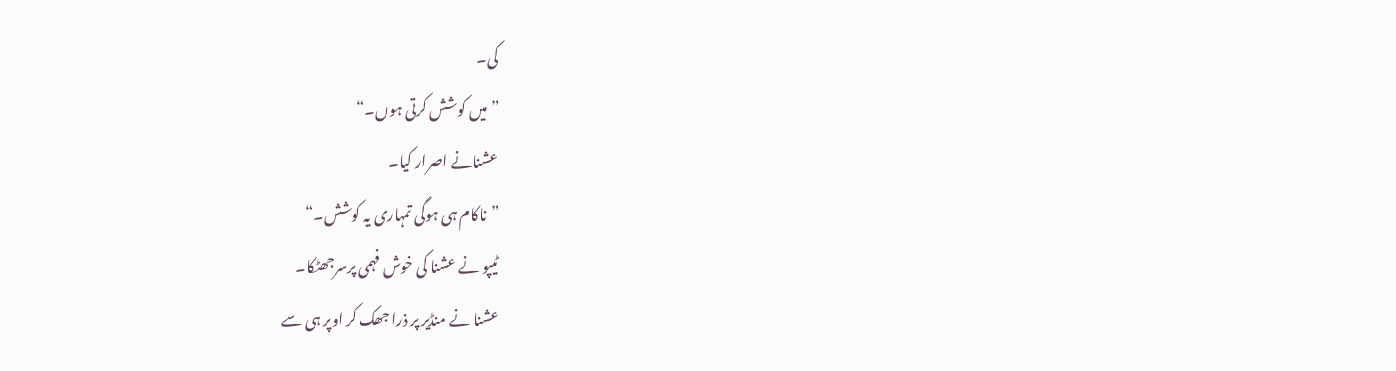کی۔
”میں کوشش کرتی ہوں۔“
عشنانے اصرار کیا۔
”ناکام ہی ہوگی تمہاری یہ کوشش۔“
ٹیپو نے عشنا کی خوش فہمی پرسرجھٹکا۔
عشنا نے منڈیر پر ذرا جھک کر اوپر ہی سے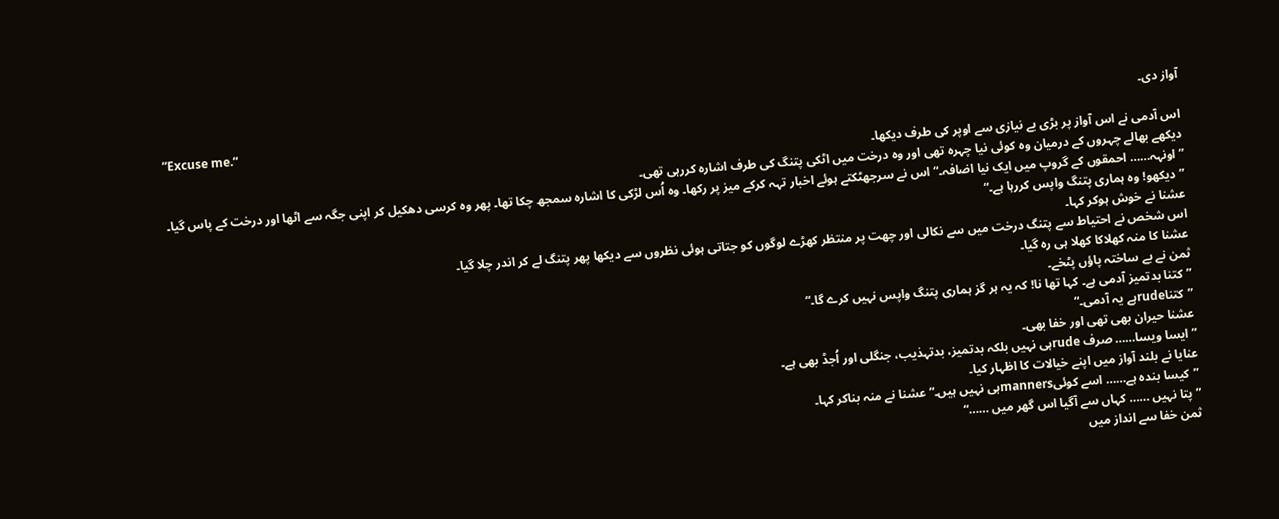آواز دی۔
”Excuse me.“
اس آدمی نے اس آواز پر بڑی بے نیازی سے اوپر کی طرف دیکھا۔
دیکھے بھالے چہروں کے درمیان وہ کوئی نیا چہرہ تھی اور وہ درخت میں اٹکی پتنگ کی طرف اشارہ کررہی تھی۔
”اونہہ…… احمقوں کے گروپ میں ایک نیا اضافہ۔“ اس نے سرجھٹکتے ہوئے اخبار تہہ کرکے میز پر رکھا۔ وہ اُس لڑکی کا اشارہ سمجھ چکا تھا۔ پھر وہ کرسی دھکیل کر اپنی جگہ سے اٹھا اور درخت کے پاس گیا۔
”دیکھو! وہ ہماری پتنگ واپس کررہا ہے۔“
عشنا نے خوش ہوکر کہا۔
اس شخص نے احتیاط سے پتنگ درخت میں سے نکالی اور چھت پر منتظر کھڑے لوگوں کو جتاتی ہوئی نظروں سے دیکھا پھر پتنگ لے کر اندر چلا گیا۔
عشنا کا منہ کھلاکا کھلا ہی رہ گیا۔
ثمن نے بے ساختہ پاؤں پٹخے۔
”کتنا بدتمیز آدمی ہے۔ کہا تھا نا! کہ یہ ہر گز ہماری پتنگ واپس نہیں کرے گا۔“
”کتناrudeہے یہ آدمی۔“
عشنا حیران بھی تھی اور خفا بھی۔
”ایسا ویسا…… صرف rudeہی نہیں بلکہ بدتمیز، بدتہذیب، جنگلی اور اُجڈ بھی ہے۔
عنایا نے بلند آواز میں اپنے خیالات کا اظہار کیا۔
”کیسا بندہ ہے…… اسے کوئیmannersہی نہیں ہیں۔“ عشنا نے منہ بناکر کہا۔
”پتا نہیں …… کہاں سے آگیا اس گھر میں ……“
ثمن خفا سے انداز میں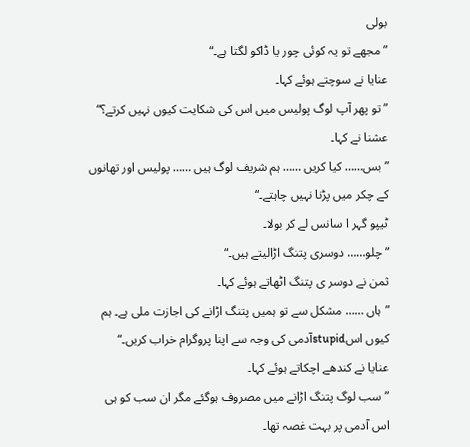بولی
”مجھے تو یہ کوئی چور یا ڈاکو لگتا ہے۔“
عنایا نے سوچتے ہوئے کہا۔
”تو پھر آپ لوگ پولیس میں اس کی شکایت کیوں نہیں کرتے؟“
عشنا نے کہا۔
”بس…… کیا کریں …… ہم شریف لوگ ہیں …… پولیس اور تھانوں کے چکر میں پڑنا نہیں چاہتے۔“
ٹیپو گہر ا سانس لے کر بولا۔
”چلو…… دوسری پتنگ اڑالیتے ہیں۔“
ثمن نے دوسر ی پتنگ اٹھاتے ہوئے کہا۔
”ہاں …… مشکل سے تو ہمیں پتنگ اڑانے کی اجازت ملی ہے۔ ہم کیوں اسstupidآدمی کی وجہ سے اپنا پروگرام خراب کریں۔“
عنایا نے کندھے اچکاتے ہوئے کہا۔
”سب لوگ پتنگ اڑانے میں مصروف ہوگئے مگر ان سب کو ہی اس آدمی پر بہت غصہ تھا۔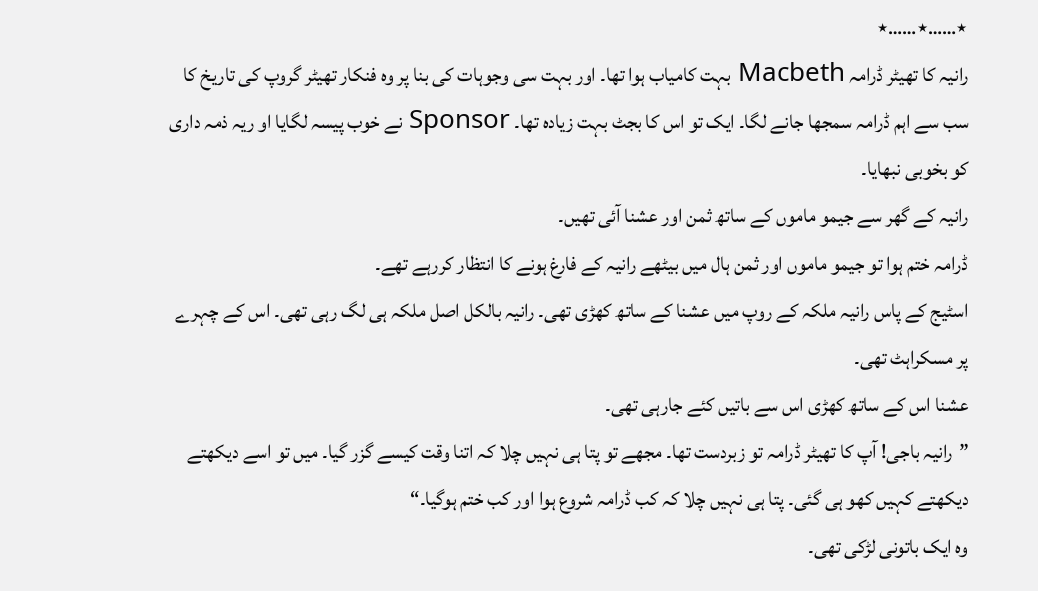٭……٭……٭
رانیہ کا تھیٹر ڈرامہ Macbeth بہت کامیاب ہوا تھا۔ اور بہت سی وجوہات کی بنا پر وہ فنکار تھیٹر گروپ کی تاریخ کا سب سے اہم ڈرامہ سمجھا جانے لگا۔ ایک تو اس کا بجٹ بہت زیادہ تھا۔ Sponsor نے خوب پیسہ لگایا او ریہ ذمہ داری کو بخوبی نبھایا۔
رانیہ کے گھر سے جیمو ماموں کے ساتھ ثمن اور عشنا آئی تھیں۔
ڈرامہ ختم ہوا تو جیمو ماموں اور ثمن ہال میں بیٹھے رانیہ کے فارغ ہونے کا انتظار کررہے تھے۔
اسٹیج کے پاس رانیہ ملکہ کے روپ میں عشنا کے ساتھ کھڑی تھی۔ رانیہ بالکل اصل ملکہ ہی لگ رہی تھی۔ اس کے چہرے پر مسکراہٹ تھی۔
عشنا اس کے ساتھ کھڑی اس سے باتیں کئے جارہی تھی۔
”رانیہ باجی! آپ کا تھیٹر ڈرامہ تو زبردست تھا۔ مجھے تو پتا ہی نہیں چلا کہ اتنا وقت کیسے گزر گیا۔ میں تو اسے دیکھتے دیکھتے کہیں کھو ہی گئی۔ پتا ہی نہیں چلا کہ کب ڈرامہ شروع ہوا اور کب ختم ہوگیا۔“
وہ ایک باتونی لڑکی تھی۔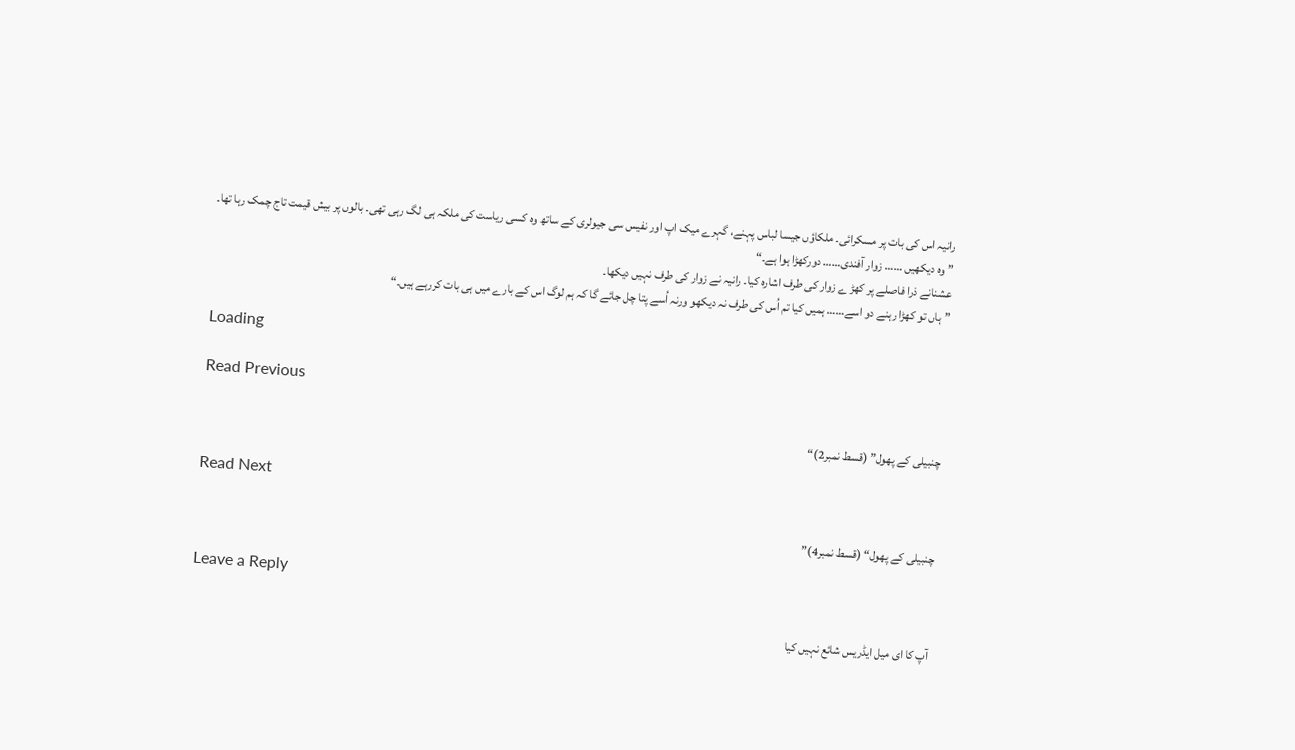رانیہ اس کی بات پر مسکرائی۔ ملکاؤں جیسا لباس پہنے، گہرے میک اپ اور نفیس سی جیولری کے ساتھ وہ کسی ریاست کی ملکہ ہی لگ رہی تھی۔ بالوں پر بیش قیمت تاج چمک رہا تھا۔
”وہ دیکھیں …… زوار آفندی…… دورکھڑا ہوا ہے۔“
عشنانے ذرا فاصلے پر کھڑ ے زوار کی طرف اشارہ کیا۔ رانیہ نے زوار کی طرف نہیں دیکھا۔
”ہاں تو کھڑا رہنے دو اسے…… ہمیں کیا تم اُس کی طرف نہ دیکھو ورنہ اُسے پتا چل جائے گا کہ ہم لوگ اس کے بارے میں ہی بات کررہے ہیں۔“

Loading

Read Previous

چنبیلی کے پھول” (قسط نمبر2)“

Read Next

چنبیلی کے پھول“ (قسط نمبر4)”

Leave a Reply

آپ کا ای میل ایڈریس شائع نہیں کیا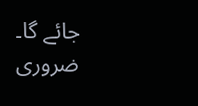جائے گا۔ ضروری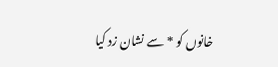خانوں کو * سے نشان زد کیا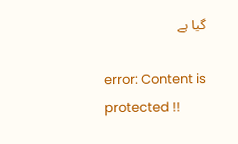گیا ہے

error: Content is protected !!